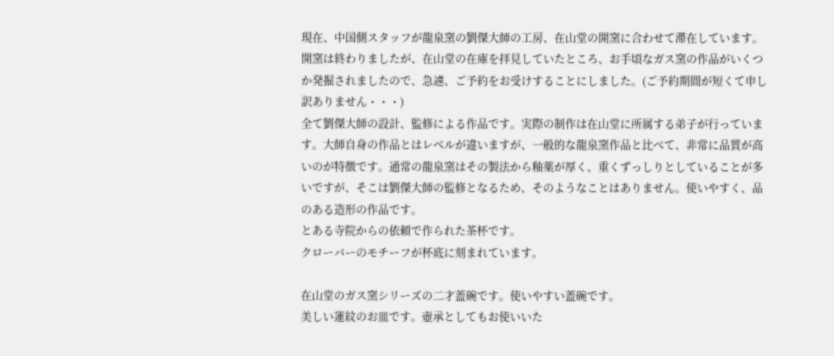現在、中国側スタッフが龍泉窯の劉傑大師の工房、在山堂の開窯に合わせて滞在しています。
開窯は終わりましたが、在山堂の在庫を拝見していたところ、お手頃なガス窯の作品がいくつか発掘されましたので、急遽、ご予約をお受けすることにしました。(ご予約期間が短くて申し訳ありません・・・)
全て劉傑大師の設計、監修による作品です。実際の制作は在山堂に所属する弟子が行っています。大師自身の作品とはレベルが違いますが、一般的な龍泉窯作品と比べて、非常に品質が高いのが特徴です。通常の龍泉窯はその製法から釉薬が厚く、重くずっしりとしていることが多いですが、そこは劉傑大師の監修となるため、そのようなことはありません。使いやすく、品のある造形の作品です。
とある寺院からの依頼で作られた茶杯です。
クローバーのモチーフが杯底に刻まれています。

在山堂のガス窯シリーズの二才蓋碗です。使いやすい蓋碗です。
美しい蓮紋のお皿です。壺承としてもお使いいた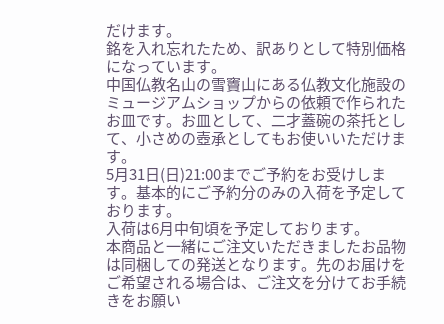だけます。
銘を入れ忘れたため、訳ありとして特別価格になっています。
中国仏教名山の雪竇山にある仏教文化施設のミュージアムショップからの依頼で作られたお皿です。お皿として、二才蓋碗の茶托として、小さめの壺承としてもお使いいただけます。
5月31日(日)21:00までご予約をお受けします。基本的にご予約分のみの入荷を予定しております。
入荷は6月中旬頃を予定しております。
本商品と一緒にご注文いただきましたお品物は同梱しての発送となります。先のお届けをご希望される場合は、ご注文を分けてお手続きをお願い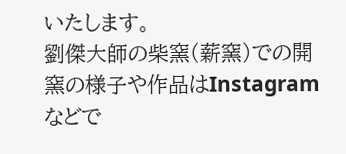いたします。
劉傑大師の柴窯(薪窯)での開窯の様子や作品はInstagramなどで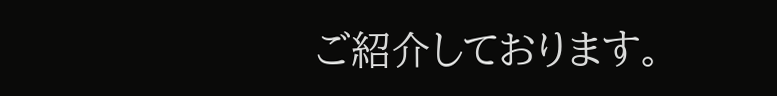ご紹介しております。